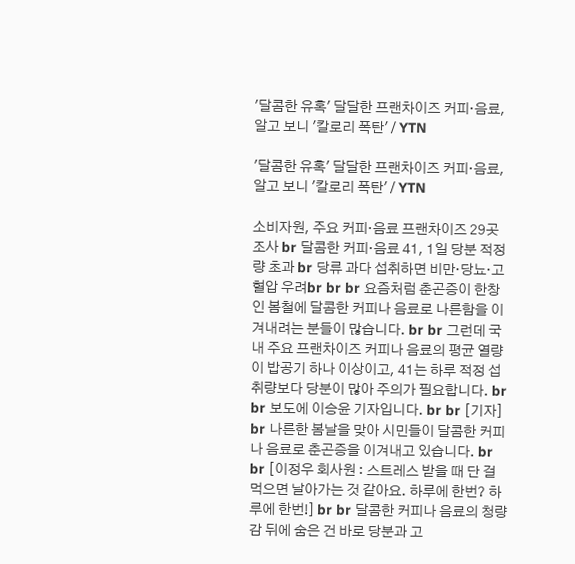'달콤한 유혹' 달달한 프랜차이즈 커피·음료, 알고 보니 '칼로리 폭탄' / YTN

'달콤한 유혹' 달달한 프랜차이즈 커피·음료, 알고 보니 '칼로리 폭탄' / YTN

소비자원, 주요 커피·음료 프랜차이즈 29곳 조사 br 달콤한 커피·음료 41, 1일 당분 적정량 초과 br 당류 과다 섭취하면 비만·당뇨·고혈압 우려br br br 요즘처럼 춘곤증이 한창인 봄철에 달콤한 커피나 음료로 나른함을 이겨내려는 분들이 많습니다. br br 그런데 국내 주요 프랜차이즈 커피나 음료의 평균 열량이 밥공기 하나 이상이고, 41는 하루 적정 섭취량보다 당분이 많아 주의가 필요합니다. br br 보도에 이승윤 기자입니다. br br [기자] br 나른한 봄날을 맞아 시민들이 달콤한 커피나 음료로 춘곤증을 이겨내고 있습니다. br br [이정우 회사원 : 스트레스 받을 때 단 걸 먹으면 날아가는 것 같아요. 하루에 한번? 하루에 한번!] br br 달콤한 커피나 음료의 청량감 뒤에 숨은 건 바로 당분과 고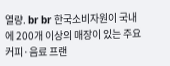열량. br br 한국소비자원이 국내에 200개 이상의 매장이 있는 주요 커피·음료 프랜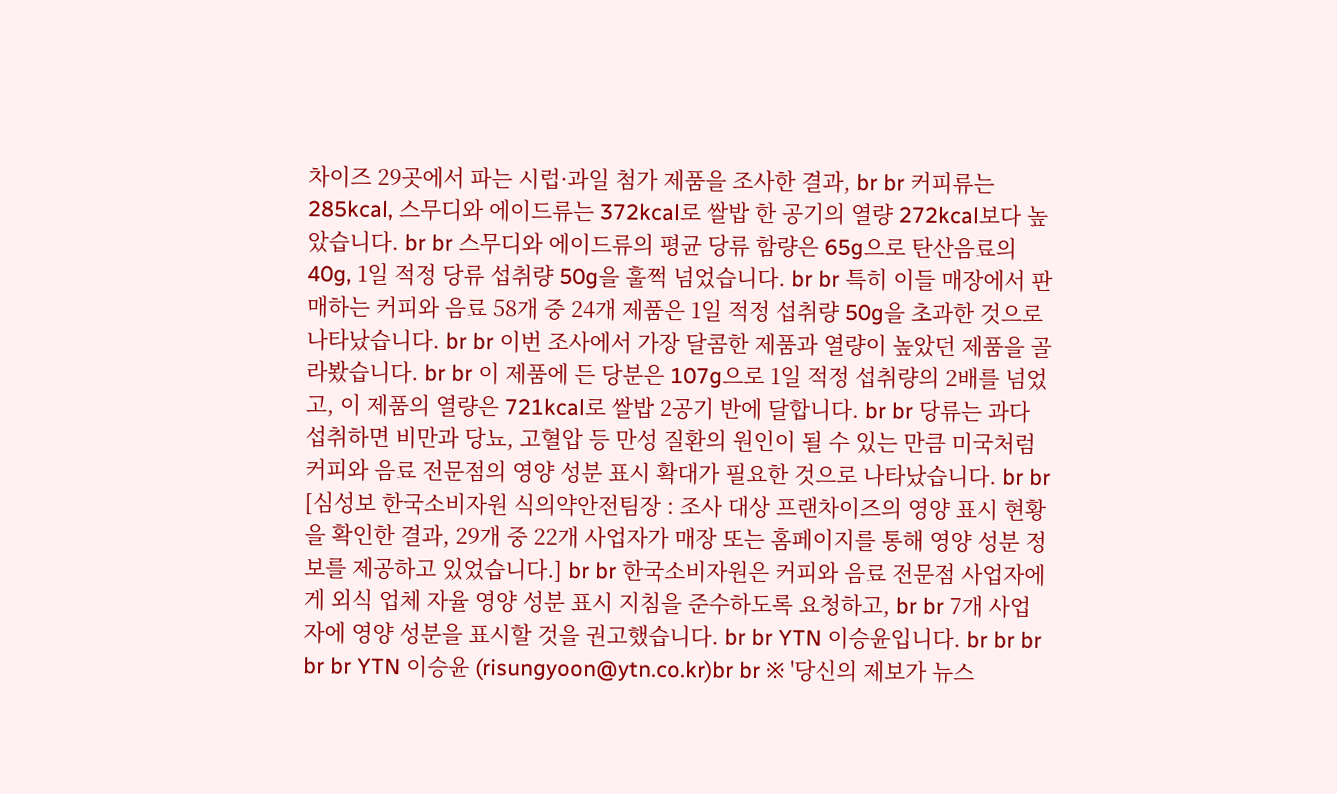차이즈 29곳에서 파는 시럽·과일 첨가 제품을 조사한 결과, br br 커피류는 285kcal, 스무디와 에이드류는 372kcal로 쌀밥 한 공기의 열량 272kcal보다 높았습니다. br br 스무디와 에이드류의 평균 당류 함량은 65g으로 탄산음료의 40g, 1일 적정 당류 섭취량 50g을 훌쩍 넘었습니다. br br 특히 이들 매장에서 판매하는 커피와 음료 58개 중 24개 제품은 1일 적정 섭취량 50g을 초과한 것으로 나타났습니다. br br 이번 조사에서 가장 달콤한 제품과 열량이 높았던 제품을 골라봤습니다. br br 이 제품에 든 당분은 107g으로 1일 적정 섭취량의 2배를 넘었고, 이 제품의 열량은 721kcal로 쌀밥 2공기 반에 달합니다. br br 당류는 과다 섭취하면 비만과 당뇨, 고혈압 등 만성 질환의 원인이 될 수 있는 만큼 미국처럼 커피와 음료 전문점의 영양 성분 표시 확대가 필요한 것으로 나타났습니다. br br [심성보 한국소비자원 식의약안전팀장 : 조사 대상 프랜차이즈의 영양 표시 현황을 확인한 결과, 29개 중 22개 사업자가 매장 또는 홈페이지를 통해 영양 성분 정보를 제공하고 있었습니다.] br br 한국소비자원은 커피와 음료 전문점 사업자에게 외식 업체 자율 영양 성분 표시 지침을 준수하도록 요청하고, br br 7개 사업자에 영양 성분을 표시할 것을 권고했습니다. br br YTN 이승윤입니다. br br br br br YTN 이승윤 (risungyoon@ytn.co.kr)br br ※ '당신의 제보가 뉴스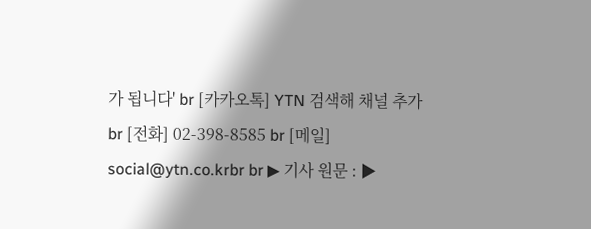가 됩니다' br [카카오톡] YTN 검색해 채널 추가 br [전화] 02-398-8585 br [메일] social@ytn.co.krbr br ▶ 기사 원문 : ▶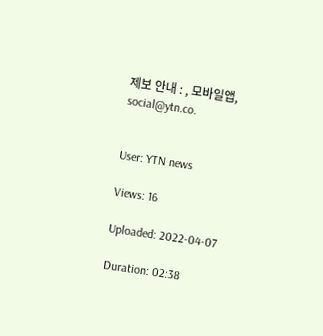제보 안내 : , 모바일앱, social@ytn.co.


User: YTN news

Views: 16

Uploaded: 2022-04-07

Duration: 02:38